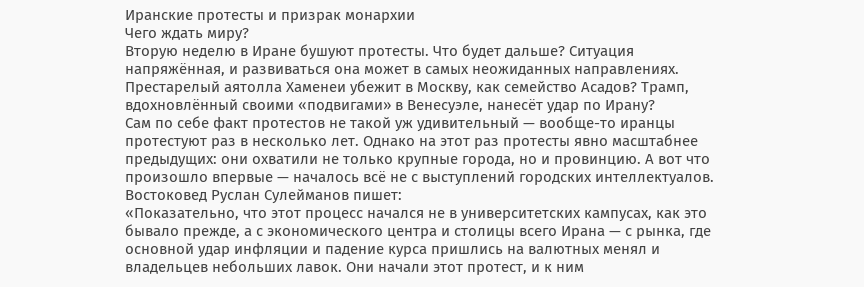Иранские протесты и призрак монархии
Чего ждать миру?
Вторую неделю в Иране бушуют протесты. Что будет дальше? Ситуация напряжённая, и развиваться она может в самых неожиданных направлениях. Престарелый аятолла Хаменеи убежит в Москву, как семейство Асадов? Трамп, вдохновлённый своими «подвигами» в Венесуэле, нанесёт удар по Ирану?
Сам по себе факт протестов не такой уж удивительный — вообще-то иранцы протестуют раз в несколько лет. Однако на этот раз протесты явно масштабнее предыдущих: они охватили не только крупные города, но и провинцию. А вот что произошло впервые — началось всё не с выступлений городских интеллектуалов.
Востоковед Руслан Сулейманов пишет:
«Показательно, что этот процесс начался не в университетских кампусах, как это бывало прежде, а с экономического центра и столицы всего Ирана — с рынка, где основной удар инфляции и падение курса пришлись на валютных менял и владельцев небольших лавок. Они начали этот протест, и к ним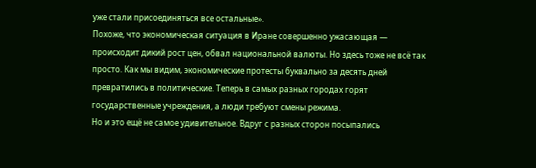уже стали присоединяться все остальные».
Похоже, что экономическая ситуация в Иране совершенно ужасающая — происходит дикий рост цен, обвал национальной валюты. Но здесь тоже не всё так просто. Как мы видим, экономические протесты буквально за десять дней превратились в политические. Теперь в самых разных городах горят государственные учреждения, а люди требуют смены режима.
Но и это ещё не самое удивительное. Вдруг с разных сторон посыпались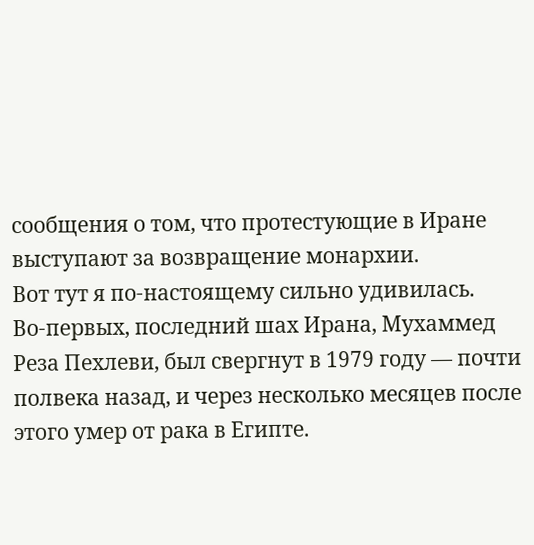сообщения о том, что протестующие в Иране выступают за возвращение монархии.
Вот тут я по-настоящему сильно удивилась.
Во-первых, последний шах Ирана, Мухаммед Реза Пехлеви, был свергнут в 1979 году — почти полвека назад, и через несколько месяцев после этого умер от рака в Египте.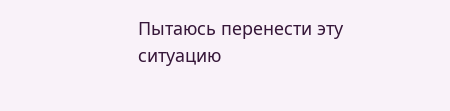Пытаюсь перенести эту ситуацию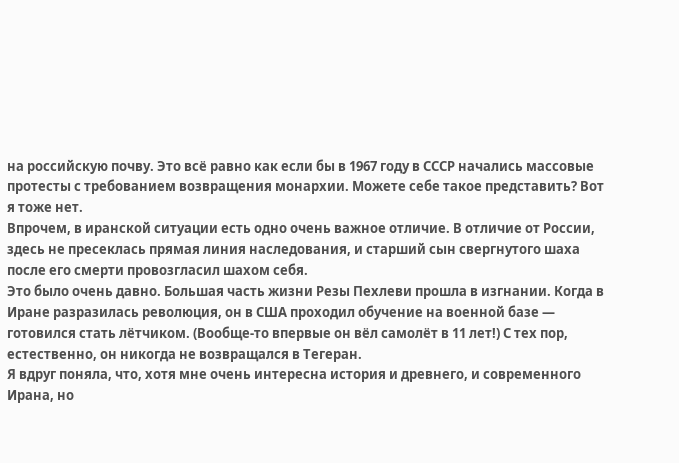на российскую почву. Это всё равно как если бы в 1967 году в СССР начались массовые протесты с требованием возвращения монархии. Можете себе такое представить? Вот я тоже нет.
Впрочем, в иранской ситуации есть одно очень важное отличие. В отличие от России, здесь не пресеклась прямая линия наследования, и старший сын свергнутого шаха после его смерти провозгласил шахом себя.
Это было очень давно. Большая часть жизни Резы Пехлеви прошла в изгнании. Когда в Иране разразилась революция, он в США проходил обучение на военной базе — готовился стать лётчиком. (Вообще-то впервые он вёл самолёт в 11 лет!) С тех пор, естественно, он никогда не возвращался в Тегеран.
Я вдруг поняла, что, хотя мне очень интересна история и древнего, и современного Ирана, но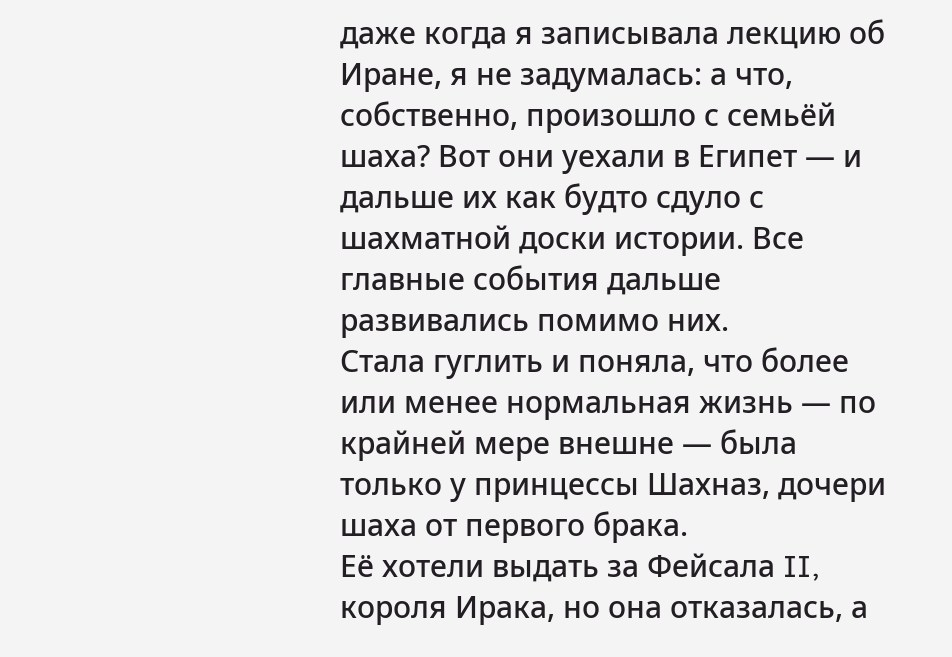даже когда я записывала лекцию об Иране, я не задумалась: а что, собственно, произошло с семьёй шаха? Вот они уехали в Египет — и дальше их как будто сдуло с шахматной доски истории. Все главные события дальше развивались помимо них.
Стала гуглить и поняла, что более или менее нормальная жизнь — по крайней мере внешне — была только у принцессы Шахназ, дочери шаха от первого брака.
Её хотели выдать за Фейсала II, короля Ирака, но она отказалась, а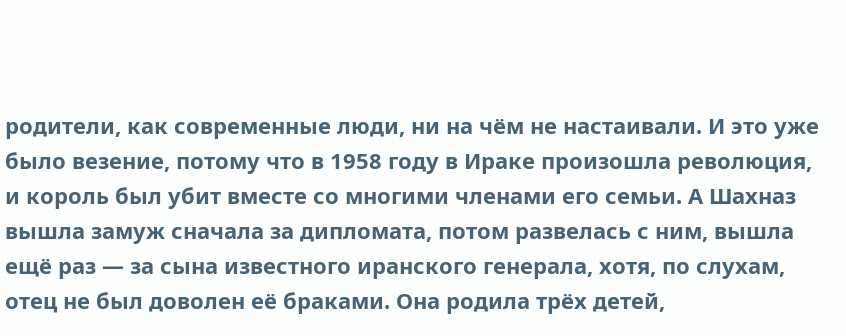родители, как современные люди, ни на чём не настаивали. И это уже было везение, потому что в 1958 году в Ираке произошла революция, и король был убит вместе со многими членами его семьи. А Шахназ вышла замуж сначала за дипломата, потом развелась с ним, вышла ещё раз — за сына известного иранского генерала, хотя, по слухам, отец не был доволен её браками. Она родила трёх детей,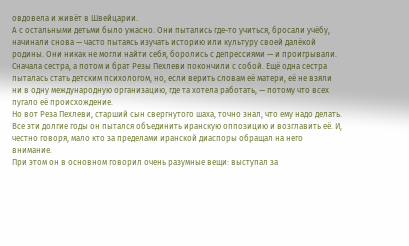овдовела и живёт в Швейцарии.
А с остальными детьми было ужасно. Они пытались где-то учиться, бросали учёбу, начинали снова — часто пытаясь изучать историю или культуру своей далёкой родины. Они никак не могли найти себя, боролись с депрессиями — и проигрывали. Сначала сестра, а потом и брат Резы Пехлеви покончили с собой. Ещё одна сестра пыталась стать детским психологом, но, если верить словам её матери, её не взяли ни в одну международную организацию, где та хотела работать, — потому что всех пугало её происхождение.
Но вот Реза Пехлеви, старший сын свергнутого шаха, точно знал, что ему надо делать. Все эти долгие годы он пытался объединить иранскую оппозицию и возглавить её. И, честно говоря, мало кто за пределами иранской диаспоры обращал на него внимание.
При этом он в основном говорил очень разумные вещи: выступал за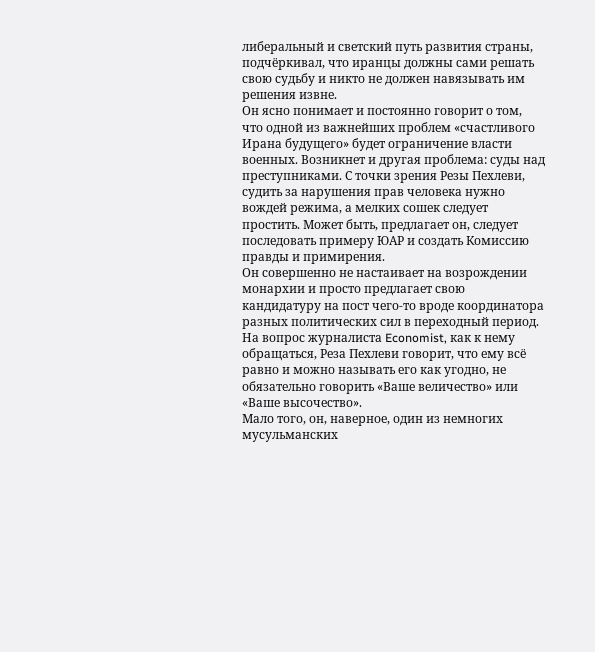либеральный и светский путь развития страны, подчёркивал, что иранцы должны сами решать свою судьбу и никто не должен навязывать им решения извне.
Он ясно понимает и постоянно говорит о том, что одной из важнейших проблем «счастливого Ирана будущего» будет ограничение власти военных. Возникнет и другая проблема: суды над преступниками. С точки зрения Резы Пехлеви, судить за нарушения прав человека нужно вождей режима, а мелких сошек следует простить. Может быть, предлагает он, следует последовать примеру ЮАР и создать Комиссию правды и примирения.
Он совершенно не настаивает на возрождении монархии и просто предлагает свою кандидатуру на пост чего-то вроде координатора разных политических сил в переходный период. На вопрос журналиста Economist, как к нему обращаться, Реза Пехлеви говорит, что ему всё равно и можно называть его как угодно, не обязательно говорить «Ваше величество» или «Ваше высочество».
Мало того, он, наверное, один из немногих мусульманских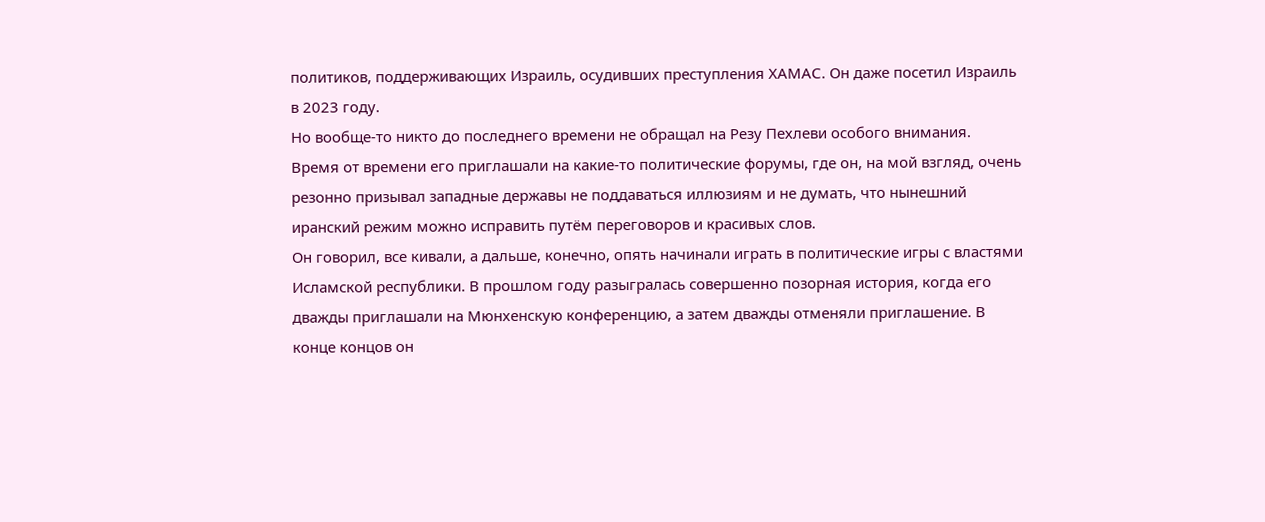политиков, поддерживающих Израиль, осудивших преступления ХАМАС. Он даже посетил Израиль в 2023 году.
Но вообще-то никто до последнего времени не обращал на Резу Пехлеви особого внимания. Время от времени его приглашали на какие-то политические форумы, где он, на мой взгляд, очень резонно призывал западные державы не поддаваться иллюзиям и не думать, что нынешний иранский режим можно исправить путём переговоров и красивых слов.
Он говорил, все кивали, а дальше, конечно, опять начинали играть в политические игры с властями Исламской республики. В прошлом году разыгралась совершенно позорная история, когда его дважды приглашали на Мюнхенскую конференцию, а затем дважды отменяли приглашение. В конце концов он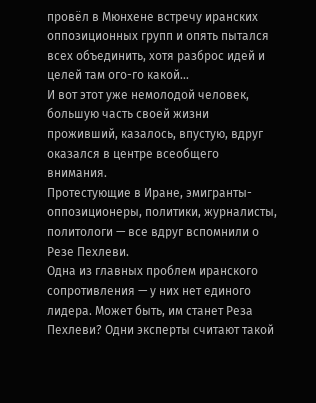провёл в Мюнхене встречу иранских оппозиционных групп и опять пытался всех объединить, хотя разброс идей и целей там ого-го какой…
И вот этот уже немолодой человек, большую часть своей жизни проживший, казалось, впустую, вдруг оказался в центре всеобщего внимания.
Протестующие в Иране, эмигранты-оппозиционеры, политики, журналисты, политологи — все вдруг вспомнили о Резе Пехлеви.
Одна из главных проблем иранского сопротивления — у них нет единого лидера. Может быть, им станет Реза Пехлеви? Одни эксперты считают такой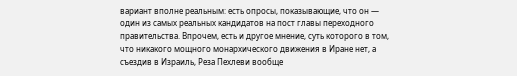вариант вполне реальным: есть опросы, показывающие, что он — один из самых реальных кандидатов на пост главы переходного правительства. Впрочем, есть и другое мнение, суть которого в том, что никакого мощного монархического движения в Иране нет, а съездив в Израиль, Реза Пехлеви вообще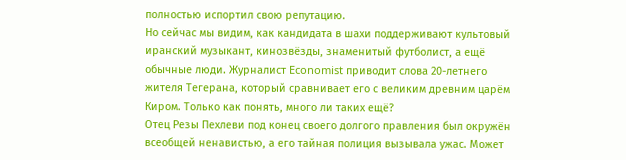полностью испортил свою репутацию.
Но сейчас мы видим, как кандидата в шахи поддерживают культовый иранский музыкант, кинозвёзды, знаменитый футболист, а ещё обычные люди. Журналист Economist приводит слова 20-летнего жителя Тегерана, который сравнивает его с великим древним царём Киром. Только как понять, много ли таких ещё?
Отец Резы Пехлеви под конец своего долгого правления был окружён всеобщей ненавистью, а его тайная полиция вызывала ужас. Может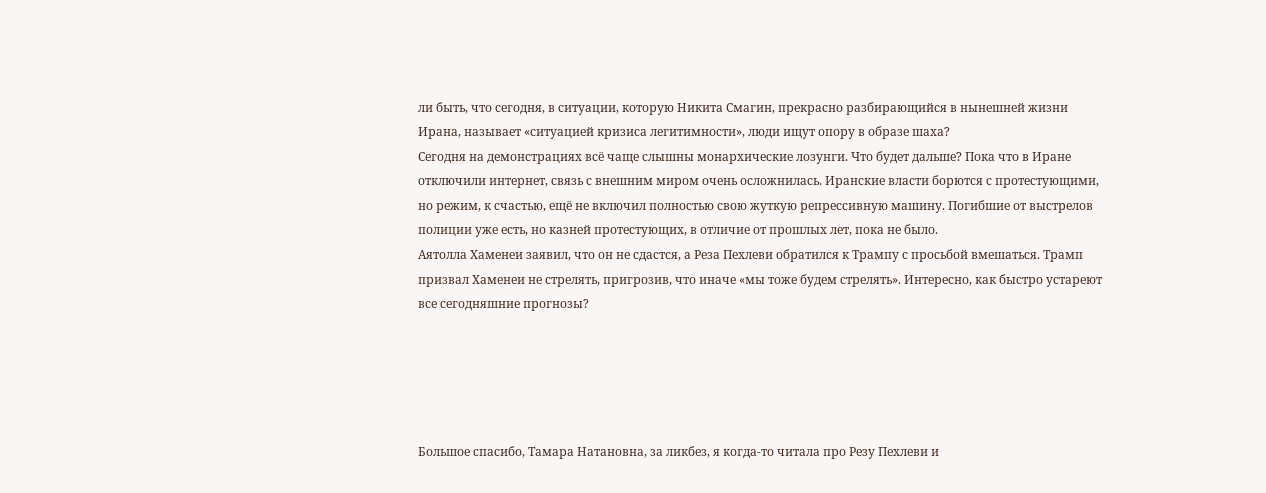ли быть, что сегодня, в ситуации, которую Никита Смагин, прекрасно разбирающийся в нынешней жизни Ирана, называет «ситуацией кризиса легитимности», люди ищут опору в образе шаха?
Сегодня на демонстрациях всё чаще слышны монархические лозунги. Что будет дальше? Пока что в Иране отключили интернет, связь с внешним миром очень осложнилась. Иранские власти борются с протестующими, но режим, к счастью, ещё не включил полностью свою жуткую репрессивную машину. Погибшие от выстрелов полиции уже есть, но казней протестующих, в отличие от прошлых лет, пока не было.
Аятолла Хаменеи заявил, что он не сдастся, а Реза Пехлеви обратился к Трампу с просьбой вмешаться. Трамп призвал Хаменеи не стрелять, пригрозив, что иначе «мы тоже будем стрелять». Интересно, как быстро устареют все сегодняшние прогнозы?





Большое спасибо, Тамара Натановна, за ликбез, я когда-то читала про Резу Пехлеви и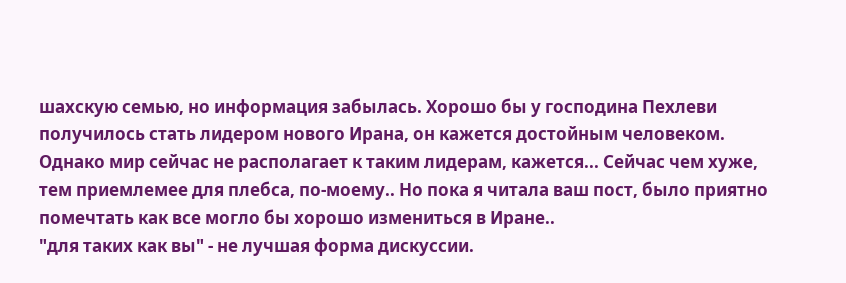шахскую семью, но информация забылась. Хорошо бы у господина Пехлеви получилось стать лидером нового Ирана, он кажется достойным человеком. Однако мир сейчас не располагает к таким лидерам, кажется... Сейчас чем хуже, тем приемлемее для плебса, по-моему.. Но пока я читала ваш пост, было приятно помечтать как все могло бы хорошо измениться в Иране..
"для таких как вы" - не лучшая форма дискуссии.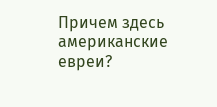Причем здесь американские евреи?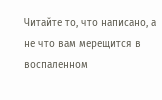Читайте то, что написано, а не что вам мерещится в воспаленном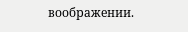воображении.